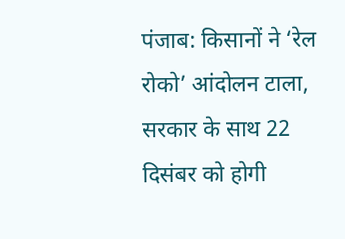पंजाब: किसानों ने ‘रेल रोको’ आंदोलन टाला, सरकार के साथ 22 दिसंबर को होगी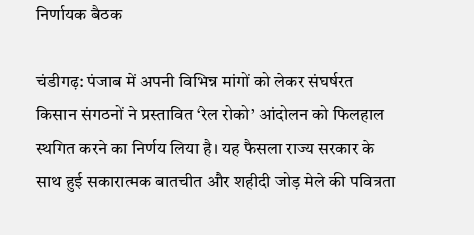निर्णायक बैठक

चंडीगढ़: पंजाब में अपनी विभिन्न मांगों को लेकर संघर्षरत किसान संगठनों ने प्रस्तावित ‘रेल रोको’ आंदोलन को फिलहाल स्थगित करने का निर्णय लिया है। यह फैसला राज्य सरकार के साथ हुई सकारात्मक बातचीत और शहीदी जोड़ मेले की पवित्रता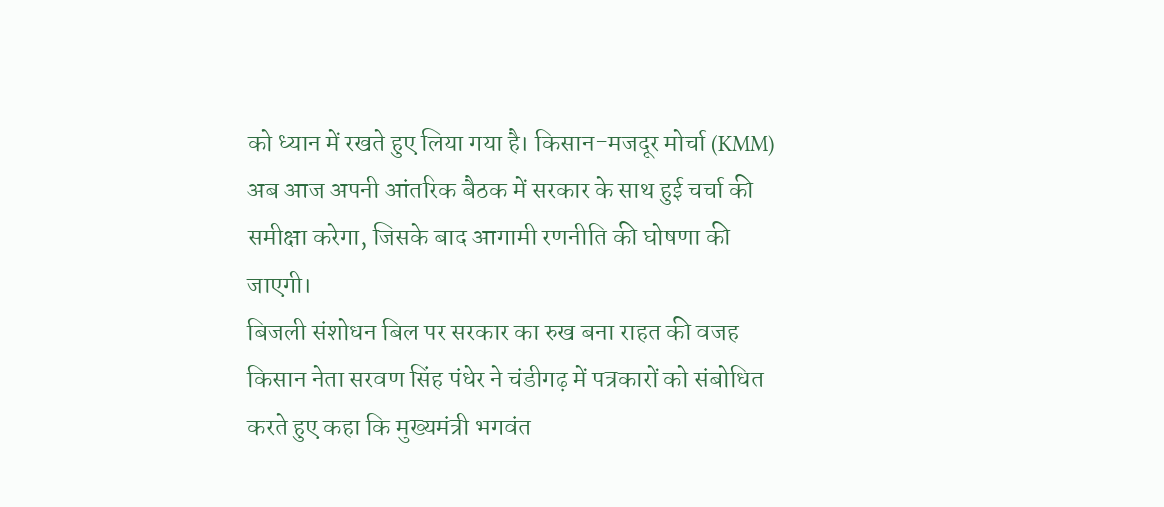को ध्यान में रखते हुए लिया गया है। किसान-मजदूर मोर्चा (KMM) अब आज अपनी आंतरिक बैठक में सरकार के साथ हुई चर्चा की समीक्षा करेगा, जिसके बाद आगामी रणनीति की घोषणा की जाएगी।
बिजली संशोधन बिल पर सरकार का रुख बना राहत की वजह
किसान नेता सरवण सिंह पंधेर ने चंडीगढ़ में पत्रकारों को संबोधित करते हुए कहा कि मुख्यमंत्री भगवंत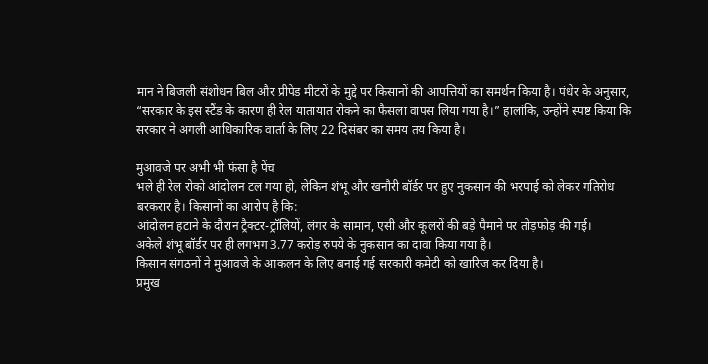मान ने बिजली संशोधन बिल और प्रीपेड मीटरों के मुद्दे पर किसानों की आपत्तियों का समर्थन किया है। पंधेर के अनुसार, “सरकार के इस स्टैंड के कारण ही रेल यातायात रोकने का फैसला वापस लिया गया है।” हालांकि, उन्होंने स्पष्ट किया कि सरकार ने अगली आधिकारिक वार्ता के लिए 22 दिसंबर का समय तय किया है।

मुआवजे पर अभी भी फंसा है पेंच
भले ही रेल रोको आंदोलन टल गया हो, लेकिन शंभू और खनौरी बॉर्डर पर हुए नुकसान की भरपाई को लेकर गतिरोध बरकरार है। किसानों का आरोप है कि:
आंदोलन हटाने के दौरान ट्रैक्टर-ट्रॉलियों, लंगर के सामान, एसी और कूलरों की बड़े पैमाने पर तोड़फोड़ की गई।
अकेले शंभू बॉर्डर पर ही लगभग 3.77 करोड़ रुपये के नुकसान का दावा किया गया है।
किसान संगठनों ने मुआवजे के आकलन के लिए बनाई गई सरकारी कमेटी को खारिज कर दिया है।
प्रमुख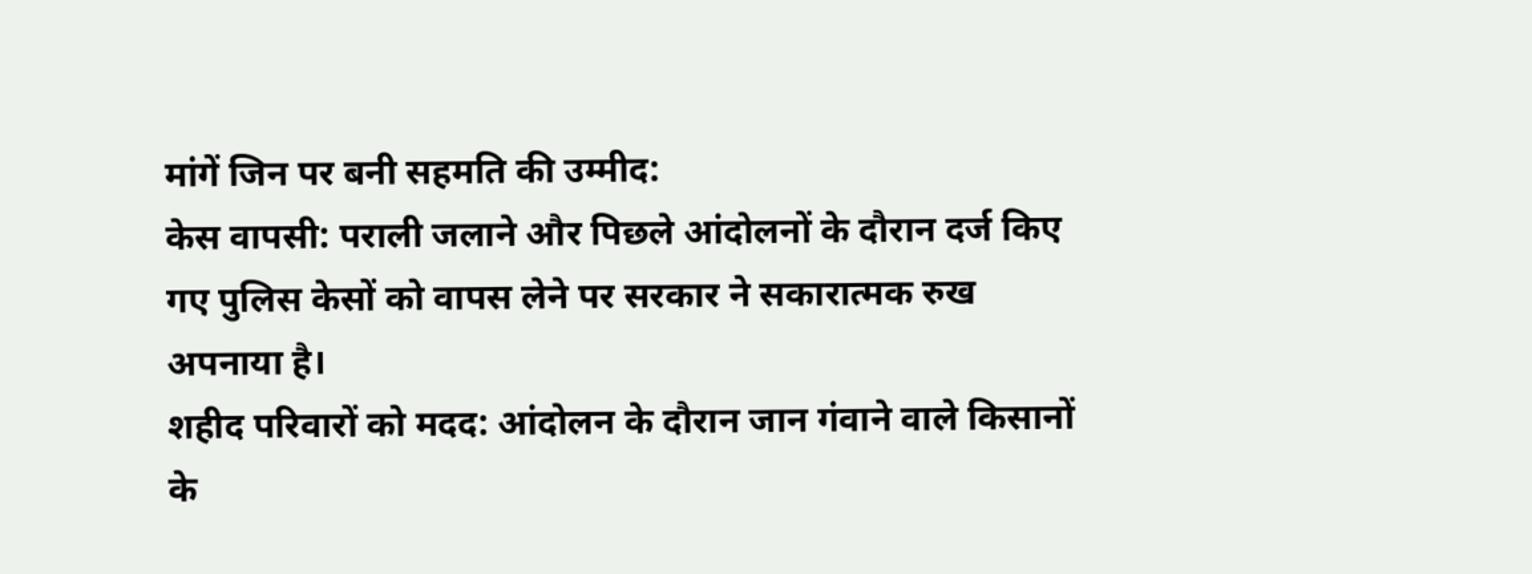मांगें जिन पर बनी सहमति की उम्मीद:
केस वापसी: पराली जलाने और पिछले आंदोलनों के दौरान दर्ज किए गए पुलिस केसों को वापस लेने पर सरकार ने सकारात्मक रुख अपनाया है।
शहीद परिवारों को मदद: आंदोलन के दौरान जान गंवाने वाले किसानों के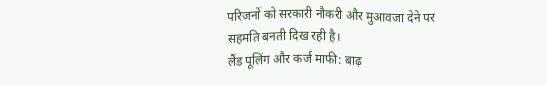परिजनों को सरकारी नौकरी और मुआवजा देने पर सहमति बनती दिख रही है।
लैंड पूलिंग और कर्ज माफी: बाढ़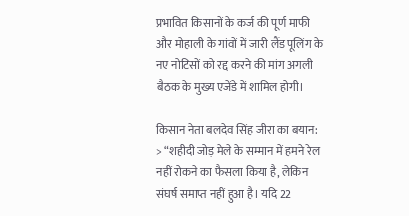प्रभावित किसानों के कर्ज की पूर्ण माफी और मोहाली के गांवों में जारी लैंड पूलिंग के नए नोटिसों को रद्द करने की मांग अगली बैठक के मुख्य एजेंडे में शामिल होगी।

किसान नेता बलदेव सिंह जीरा का बयान: > “शहीदी जोड़ मेले के सम्मान में हमने रेल नहीं रोकने का फैसला किया है, लेकिन संघर्ष समाप्त नहीं हुआ है। यदि 22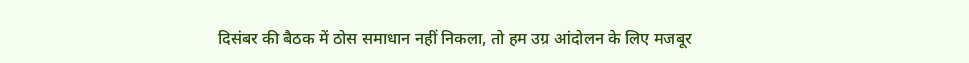दिसंबर की बैठक में ठोस समाधान नहीं निकला, तो हम उग्र आंदोलन के लिए मजबूर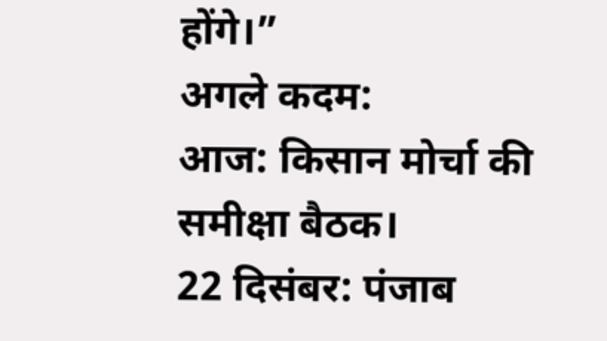होंगे।”
अगले कदम:
आज: किसान मोर्चा की समीक्षा बैठक।
22 दिसंबर: पंजाब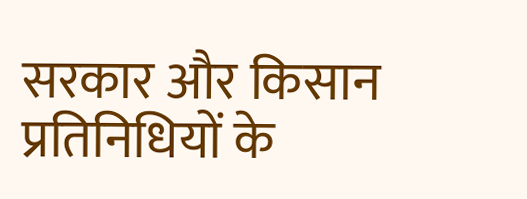सरकार और किसान प्रतिनिधियों के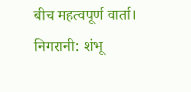बीच महत्वपूर्ण वार्ता।
निगरानी: शंभू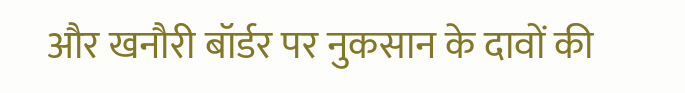और खनौरी बॉर्डर पर नुकसान के दावों की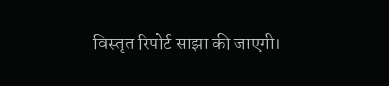विस्तृत रिपोर्ट साझा की जाएगी।